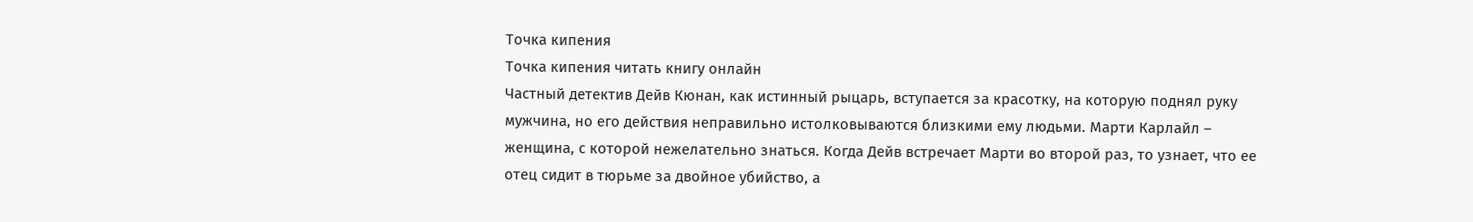Точка кипения
Точка кипения читать книгу онлайн
Частный детектив Дейв Кюнан, как истинный рыцарь, вступается за красотку, на которую поднял руку мужчина, но его действия неправильно истолковываются близкими ему людьми. Марти Карлайл – женщина, с которой нежелательно знаться. Когда Дейв встречает Марти во второй раз, то узнает, что ее отец сидит в тюрьме за двойное убийство, а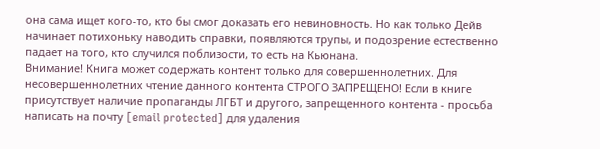она сама ищет кого-то, кто бы смог доказать его невиновность. Но как только Дейв начинает потихоньку наводить справки, появляются трупы, и подозрение естественно падает на того, кто случился поблизости, то есть на Кьюнана.
Внимание! Книга может содержать контент только для совершеннолетних. Для несовершеннолетних чтение данного контента СТРОГО ЗАПРЕЩЕНО! Если в книге присутствует наличие пропаганды ЛГБТ и другого, запрещенного контента - просьба написать на почту [email protected] для удаления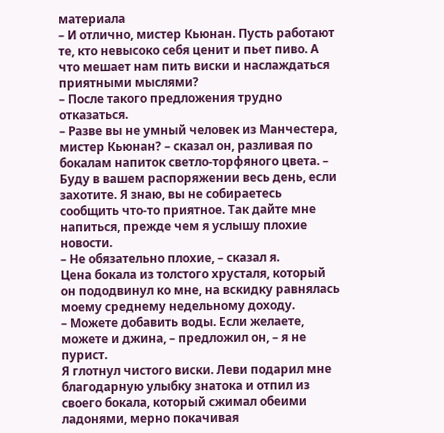материала
– И отлично, мистер Кьюнан. Пусть работают те, кто невысоко себя ценит и пьет пиво. А что мешает нам пить виски и наслаждаться приятными мыслями?
– После такого предложения трудно отказаться.
– Разве вы не умный человек из Манчестера, мистер Кьюнан? – сказал он, разливая по бокалам напиток светло-торфяного цвета. – Буду в вашем распоряжении весь день, если захотите. Я знаю, вы не собираетесь сообщить что-то приятное. Так дайте мне напиться, прежде чем я услышу плохие новости.
– Не обязательно плохие, – сказал я.
Цена бокала из толстого хрусталя, который он пододвинул ко мне, на вскидку равнялась моему среднему недельному доходу.
– Можете добавить воды. Если желаете, можете и джина, – предложил он, – я не пурист.
Я глотнул чистого виски. Леви подарил мне благодарную улыбку знатока и отпил из своего бокала, который сжимал обеими ладонями, мерно покачивая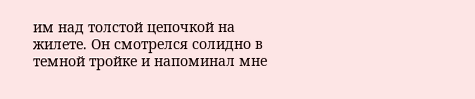им над толстой цепочкой на жилете. Он смотрелся солидно в темной тройке и напоминал мне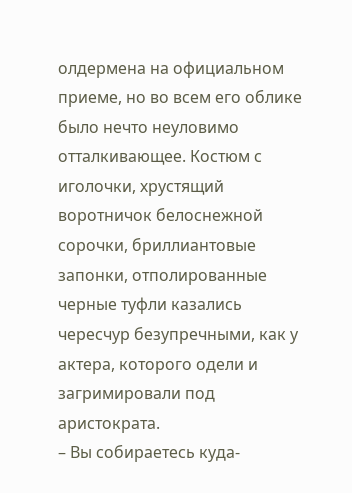олдермена на официальном приеме, но во всем его облике было нечто неуловимо отталкивающее. Костюм с иголочки, хрустящий воротничок белоснежной сорочки, бриллиантовые запонки, отполированные черные туфли казались чересчур безупречными, как у актера, которого одели и загримировали под аристократа.
– Вы собираетесь куда-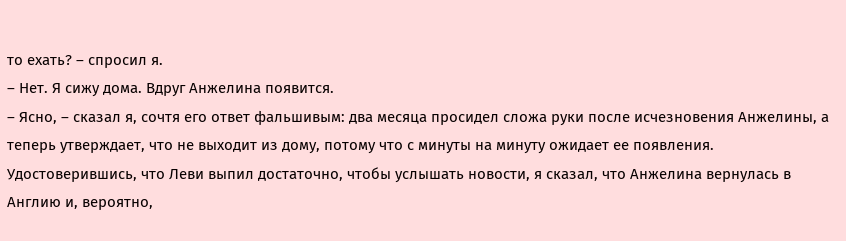то ехать? – спросил я.
– Нет. Я сижу дома. Вдруг Анжелина появится.
– Ясно, – сказал я, сочтя его ответ фальшивым: два месяца просидел сложа руки после исчезновения Анжелины, а теперь утверждает, что не выходит из дому, потому что с минуты на минуту ожидает ее появления.
Удостоверившись, что Леви выпил достаточно, чтобы услышать новости, я сказал, что Анжелина вернулась в Англию и, вероятно,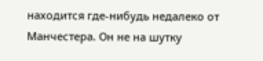находится где-нибудь недалеко от Манчестера. Он не на шутку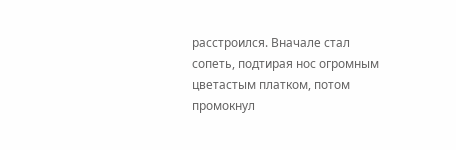расстроился. Вначале стал сопеть, подтирая нос огромным цветастым платком, потом промокнул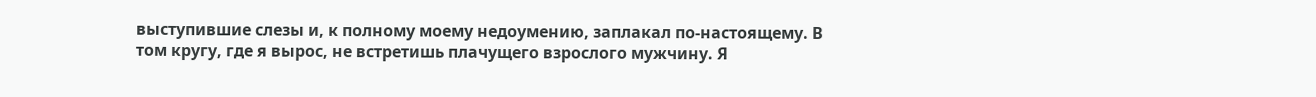выступившие слезы и, к полному моему недоумению, заплакал по-настоящему. В том кругу, где я вырос, не встретишь плачущего взрослого мужчину. Я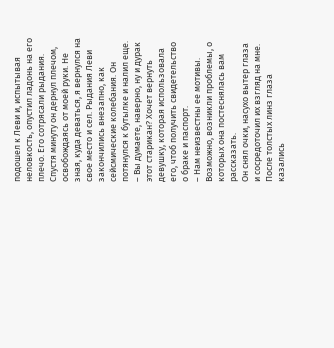подошел к Леви и, испытывая неловкость, опустил ладонь на его плечо. Его сотрясали рыдания. Спустя минуту он дернул плечом, освобождаясь от моей руки. Не зная, куда деваться, я вернулся на свое место и сел. Рыдания Леви закончились внезапно, как сейсмические колебания. Он потянулся к бутылке и налил еще.
– Вы думаете, наверно, ну и дурак этот старикан? Хочет вернуть девушку, которая использовала его, чтоб получить свидетельство о браке и паспорт.
– Нам неизвестны ее мотивы. Возможно, возникли проблемы, о которых она постеснялась вам рассказать.
Он снял очки, насухо вытер глаза и сосредоточил их взгляд на мне. После толстых линз глаза казались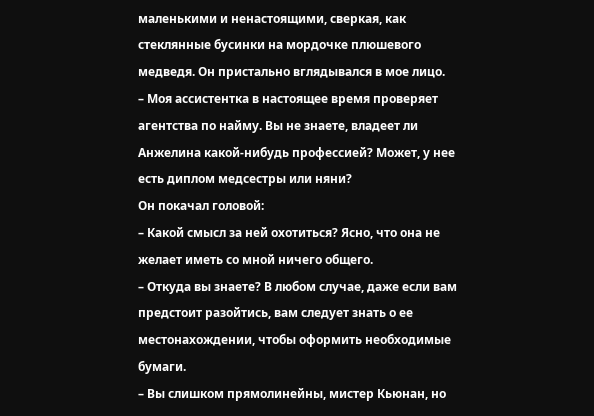маленькими и ненастоящими, сверкая, как стеклянные бусинки на мордочке плюшевого медведя. Он пристально вглядывался в мое лицо.
– Моя ассистентка в настоящее время проверяет агентства по найму. Вы не знаете, владеет ли Анжелина какой-нибудь профессией? Может, у нее есть диплом медсестры или няни?
Он покачал головой:
– Какой смысл за ней охотиться? Ясно, что она не желает иметь со мной ничего общего.
– Откуда вы знаете? В любом случае, даже если вам предстоит разойтись, вам следует знать о ее местонахождении, чтобы оформить необходимые бумаги.
– Вы слишком прямолинейны, мистер Кьюнан, но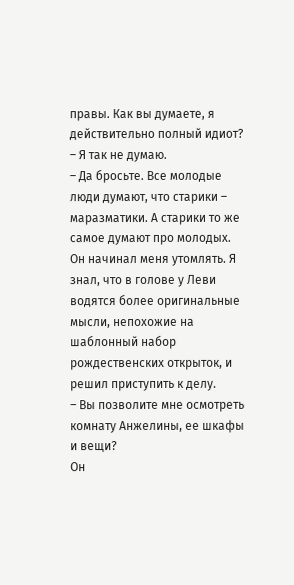правы. Как вы думаете, я действительно полный идиот?
– Я так не думаю.
– Да бросьте. Все молодые люди думают, что старики – маразматики. А старики то же самое думают про молодых.
Он начинал меня утомлять. Я знал, что в голове у Леви водятся более оригинальные мысли, непохожие на шаблонный набор рождественских открыток, и решил приступить к делу.
– Вы позволите мне осмотреть комнату Анжелины, ее шкафы и вещи?
Он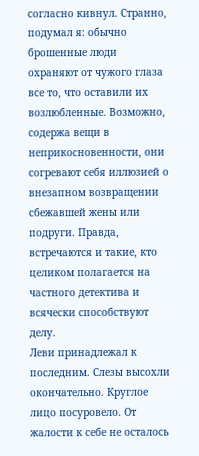согласно кивнул. Странно, подумал я: обычно брошенные люди охраняют от чужого глаза все то, что оставили их возлюбленные. Возможно, содержа вещи в неприкосновенности, они согревают себя иллюзией о внезапном возвращении сбежавшей жены или подруги. Правда, встречаются и такие, кто целиком полагается на частного детектива и всячески способствуют делу.
Леви принадлежал к последним. Слезы высохли окончательно. Круглое лицо посуровело. От жалости к себе не осталось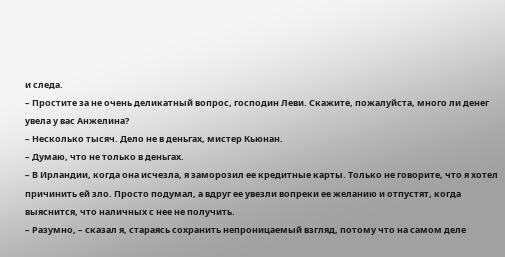и следа.
– Простите за не очень деликатный вопрос, господин Леви. Скажите, пожалуйста, много ли денег увела у вас Анжелина?
– Несколько тысяч. Дело не в деньгах, мистер Кьюнан.
– Думаю, что не только в деньгах.
– В Ирландии, когда она исчезла, я заморозил ее кредитные карты. Только не говорите, что я хотел причинить ей зло. Просто подумал, а вдруг ее увезли вопреки ее желанию и отпустят, когда выяснится, что наличных с нее не получить.
– Разумно, – сказал я, стараясь сохранить непроницаемый взгляд, потому что на самом деле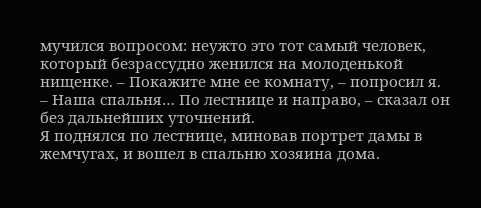мучился вопросом: неужто это тот самый человек, который безрассудно женился на молоденькой нищенке. – Покажите мне ее комнату, – попросил я.
– Наша спальня… По лестнице и направо, – сказал он без дальнейших уточнений.
Я поднялся по лестнице, миновав портрет дамы в жемчугах, и вошел в спальню хозяина дома.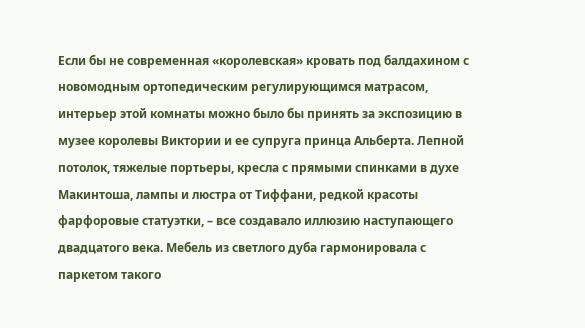Если бы не современная «королевская» кровать под балдахином с новомодным ортопедическим регулирующимся матрасом, интерьер этой комнаты можно было бы принять за экспозицию в музее королевы Виктории и ее супруга принца Альберта. Лепной потолок, тяжелые портьеры, кресла с прямыми спинками в духе Макинтоша, лампы и люстра от Тиффани, редкой красоты фарфоровые статуэтки, – все создавало иллюзию наступающего двадцатого века. Мебель из светлого дуба гармонировала с паркетом такого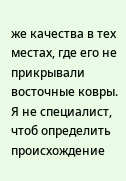же качества в тех местах, где его не прикрывали восточные ковры. Я не специалист, чтоб определить происхождение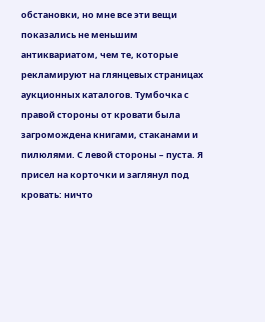обстановки, но мне все эти вещи показались не меньшим антиквариатом, чем те, которые рекламируют на глянцевых страницах аукционных каталогов. Тумбочка с правой стороны от кровати была загромождена книгами, стаканами и пилюлями. С левой стороны – пуста. Я присел на корточки и заглянул под кровать: ничто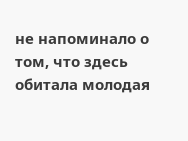не напоминало о том, что здесь обитала молодая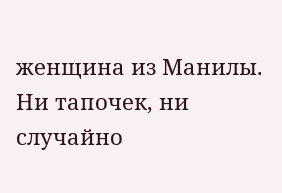женщина из Манилы. Ни тапочек, ни случайно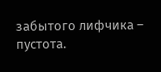забытого лифчика – пустота.